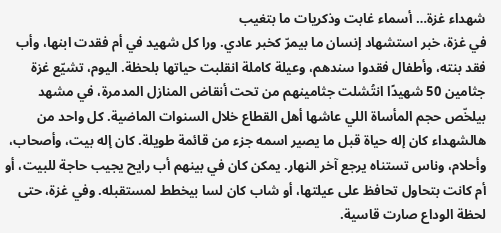شهداء غزة… أسماء غابت وذكريات ما بتغيب
في غزة، خبر استشهاد إنسان ما بيمرّ كخبر عادي. ورا كل شهيد في أم فقدت ابنها، وأب فقد بنته، وأطفال فقدوا سندهم، وعيلة كاملة انقلبت حياتها بلحظة. اليوم، تشيّع غزة جثامين 50 شهيدًا انتُشلت جثامينهم من تحت أنقاض المنازل المدمرة، في مشهد بيلخّص حجم المأساة اللي عاشها أهل القطاع خلال السنوات الماضية. كل واحد من هالشهداء كان إله حياة قبل ما يصير اسمه جزء من قائمة طويلة. كان إله بيت، وأصحاب، وأحلام، وناس تستناه يرجع آخر النهار. يمكن كان في بينهم أب رايح يجيب حاجة للبيت، أو أم كانت بتحاول تحافظ على عيلتها، أو شاب كان لسا بيخطط لمستقبله. وفي غزة، حتى لحظة الوداع صارت قاسية.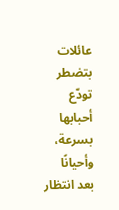عائلات بتضطر تودّع أحبابها بسرعة، وأحيانًا بعد انتظار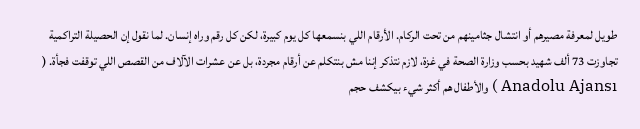طويل لمعرفة مصيرهم أو انتشال جثامينهم من تحت الركام. الأرقام اللي بنسمعها كل يوم كبيرة، لكن كل رقم وراه إنسان. لما نقول إن الحصيلة التراكمية تجاوزت 73 ألف شهيد بحسب وزارة الصحة في غزة، لازم نتذكر إننا مش بنتكلم عن أرقام مجردة، بل عن عشرات الآلاف من القصص اللي توقفت فجأة. ( Anadolu Ajansı ) والأطفال هم أكثر شيء بيكشف حجم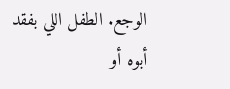الوجع. الطفل اللي بفقد أبوه أو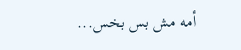أمه مش بس بخس...